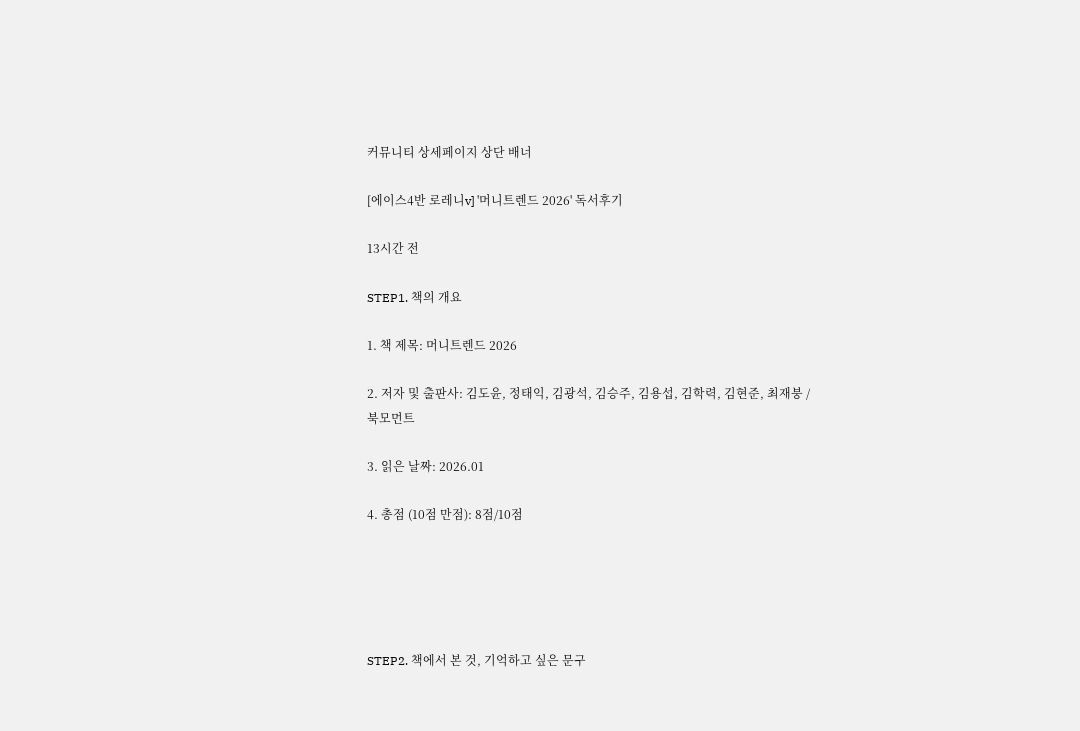커뮤니티 상세페이지 상단 배너

[에이스4반 로레니v] '머니트렌드 2026' 독서후기

13시간 전

STEP1. 책의 개요

1. 책 제목: 머니트렌드 2026

2. 저자 및 출판사: 김도윤, 정태익, 김광석, 김승주, 김용섭, 김학력, 김현준, 최재붕 / 북모먼트

3. 읽은 날짜: 2026.01

4. 총점 (10점 만점): 8점/10점





STEP2. 책에서 본 것, 기억하고 싶은 문구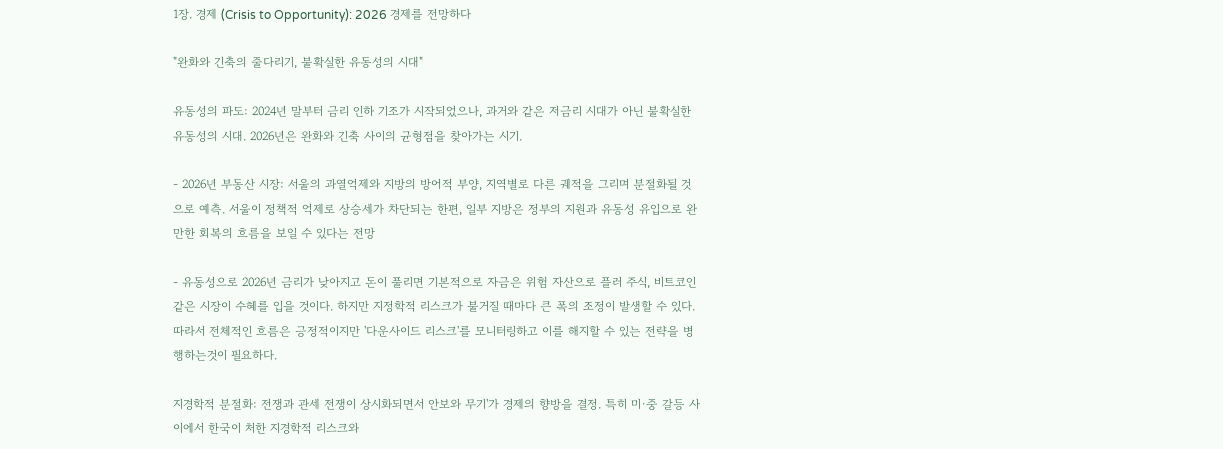1장. 경제 (Crisis to Opportunity): 2026 경제를 전망하다

"완화와 긴축의 줄다리기, 불확실한 유동성의 시대"

유동성의 파도: 2024년 말부터 금리 인하 기조가 시작되었으나, 과거와 같은 저금리 시대가 아닌 불확실한 유동성의 시대. 2026년은 완화와 긴축 사이의 균형점을 찾아가는 시기.

- 2026년 부동산 시장: 서울의 과열억제와 지방의 방어적 부양, 지역별로 다른 궤적을 그리며 분절화될 것으로 예측. 서울이 정책적 억제로 상승세가 차단되는 한편, 일부 지방은 정부의 지원과 유동성 유입으로 완만한 회복의 흐름을 보일 수 있다는 전망

- 유동성으로 2026년 금리가 낮아지고 돈이 풀리면 기본적으로 자금은 위험 자산으로 플러 주식, 비트코인 같은 시장이 수혜를 입을 것이다. 하지만 지정학적 리스크가 불거질 때마다 큰 폭의 조정이 발생할 수 있다. 따라서 전체적인 흐름은 긍정적이지만 '다운사이드 리스크'를 모니터링하고 이를 해지할 수 있는 전략을 병행하는것이 필요하다.

지경학적 분절화: 전쟁과 관세 전쟁이 상시화되면서 안보와 무기'가 경제의 향방을 결정. 특히 미·중 갈등 사이에서 한국이 처한 지경학적 리스크와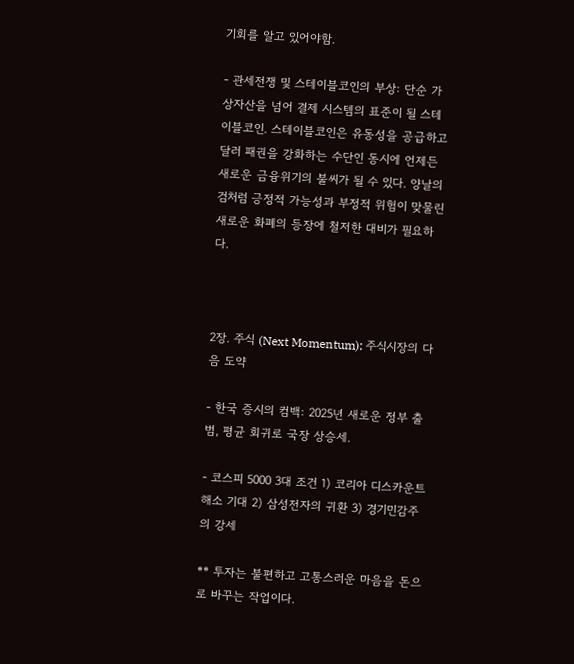기회를 알고 있어야함.

- 관세전쟁 및 스테이블코인의 부상: 단순 가상자산을 넘어 결제 시스템의 표준이 될 스테이블코인. 스테이블코인은 유동성을 공급하고 달러 패권을 강화하는 수단인 동시에 언제든 새로운 금융위기의 불씨가 될 수 있다. 양날의 검처럼 긍정적 가능성과 부정적 위험이 맞물린 새로운 화폐의 등장에 철저한 대비가 필요하다.



2장. 주식 (Next Momentum): 주식시장의 다음 도약

- 한국 증시의 컴백: 2025년 새로운 정부 출범, 평균 회귀로 국장 상승세.

- 코스피 5000 3대 조건 1) 코리아 디스카운트 해소 기대 2) 삼성전자의 귀환 3) 경기민감주의 강세

** 투자는 불편하고 고통스러운 마음을 돈으로 바꾸는 작업이다.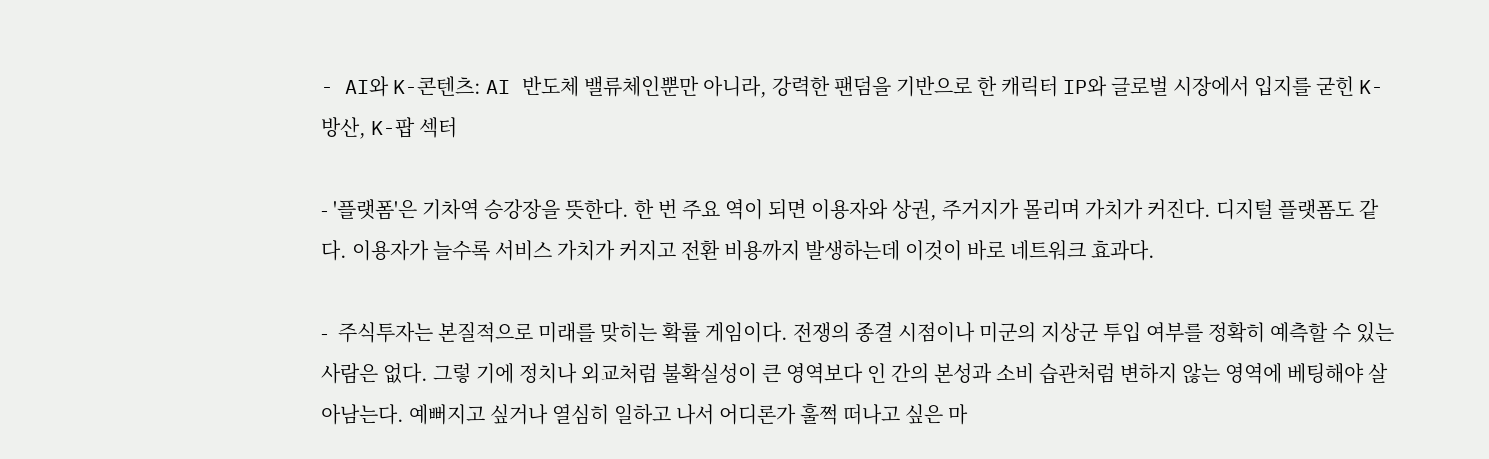- AI와 K-콘텐츠: AI 반도체 밸류체인뿐만 아니라, 강력한 팬덤을 기반으로 한 캐릭터 IP와 글로벌 시장에서 입지를 굳힌 K-방산, K-팝 섹터

- '플랫폼'은 기차역 승강장을 뜻한다. 한 번 주요 역이 되면 이용자와 상권, 주거지가 몰리며 가치가 커진다. 디지털 플랫폼도 같다. 이용자가 늘수록 서비스 가치가 커지고 전환 비용까지 발생하는데 이것이 바로 네트워크 효과다.

-  주식투자는 본질적으로 미래를 맞히는 확률 게임이다. 전쟁의 종결 시점이나 미군의 지상군 투입 여부를 정확히 예측할 수 있는 사람은 없다. 그렇 기에 정치나 외교처럼 불확실성이 큰 영역보다 인 간의 본성과 소비 습관처럼 변하지 않는 영역에 베팅해야 살아남는다. 예뻐지고 싶거나 열심히 일하고 나서 어디론가 훌쩍 떠나고 싶은 마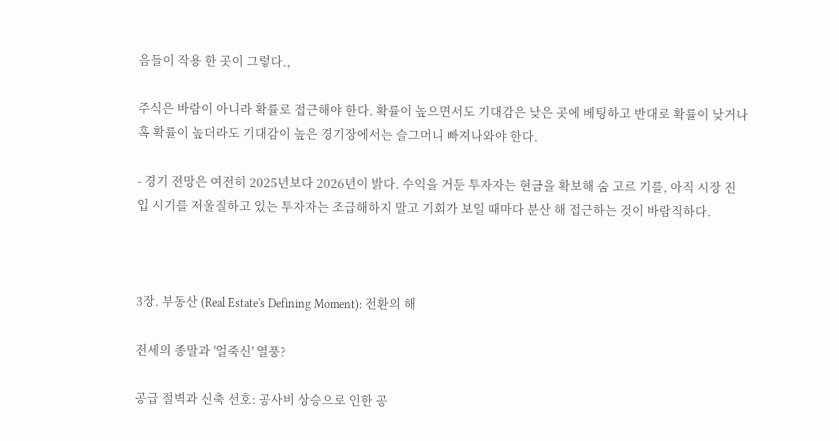음들이 작용 한 곳이 그렇다.,

주식은 바람이 아니라 확률로 접근해야 한다. 확률이 높으면서도 기대감은 낮은 곳에 베팅하고 반대로 확률이 낮거나 혹 확률이 높더라도 기대감이 높은 경기장에서는 슬그머니 빠져나와야 한다.

- 경기 전망은 여전히 2025년보다 2026년이 밝다. 수익을 거둔 투자자는 현금을 확보해 숨 고르 기를, 아직 시장 진입 시기를 저울질하고 있는 투자자는 조급해하지 말고 기회가 보일 때마다 분산 해 접근하는 것이 바람직하다.



3장. 부동산 (Real Estate's Defining Moment): 전환의 해

전세의 종말과 '얼죽신' 열풍?

공급 절벽과 신축 선호: 공사비 상승으로 인한 공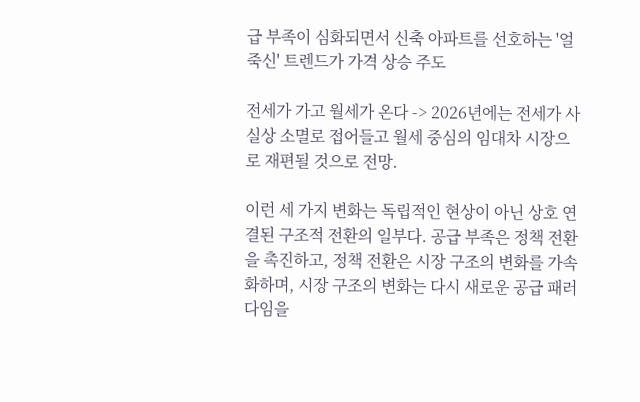급 부족이 심화되면서 신축 아파트를 선호하는 '얼죽신' 트렌드가 가격 상승 주도

전세가 가고 월세가 온다 -> 2026년에는 전세가 사실상 소멸로 접어들고 월세 중심의 임대차 시장으로 재편될 것으로 전망.

이런 세 가지 변화는 독립적인 현상이 아닌 상호 연결된 구조적 전환의 일부다. 공급 부족은 정책 전환을 촉진하고, 정책 전환은 시장 구조의 변화를 가속화하며, 시장 구조의 변화는 다시 새로운 공급 패러다임을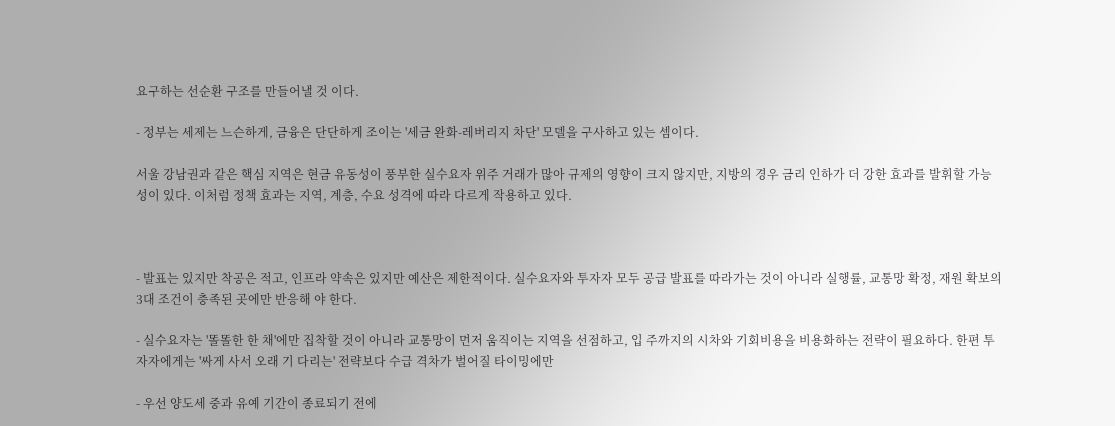요구하는 선순환 구조를 만들어낼 것 이다.

- 정부는 세제는 느슨하게, 금융은 단단하게 조이는 '세금 완화-레버리지 차단' 모델을 구사하고 있는 셈이다.

서울 강남권과 같은 핵심 지역은 현금 유동성이 풍부한 실수요자 위주 거래가 많아 규제의 영향이 크지 않지만, 지방의 경우 금리 인하가 더 강한 효과를 발휘할 가능성이 있다. 이처럼 정책 효과는 지역, 계층, 수요 성격에 따라 다르게 작용하고 있다.



- 발표는 있지만 착공은 적고, 인프라 약속은 있지만 예산은 제한적이다. 실수요자와 투자자 모두 공급 발표를 따라가는 것이 아니라 실행률, 교통망 확정, 재원 확보의 3대 조건이 충족된 곳에만 반응해 야 한다.

- 실수요자는 '똘똘한 한 채'에만 집착할 것이 아니라 교통망이 먼저 움직이는 지역을 선점하고, 입 주까지의 시차와 기회비용을 비용화하는 전략이 필요하다. 한편 투자자에게는 '싸게 사서 오래 기 다리는' 전략보다 수급 격차가 벌어질 타이밍에만

- 우선 양도세 중과 유예 기간이 종료되기 전에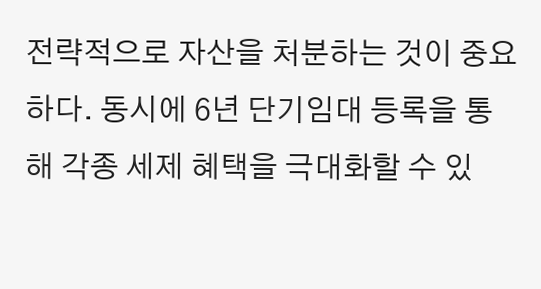전략적으로 자산을 처분하는 것이 중요하다. 동시에 6년 단기임대 등록을 통해 각종 세제 혜택을 극대화할 수 있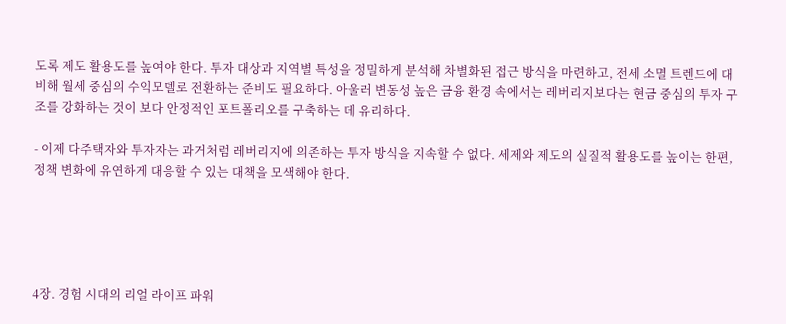도록 제도 활용도를 높여야 한다. 투자 대상과 지역별 특성을 정밀하게 분석해 차별화된 접근 방식을 마련하고, 전세 소멸 트렌드에 대비해 월세 중심의 수익모델로 전환하는 준비도 필요하다. 아울러 변동성 높은 금융 환경 속에서는 레버리지보다는 현금 중심의 투자 구조를 강화하는 것이 보다 안정적인 포트폴리오를 구축하는 데 유리하다.

- 이제 다주택자와 투자자는 과거처럼 레버리지에 의존하는 투자 방식을 지속할 수 없다. 세제와 제도의 실질적 활용도를 높이는 한편, 정책 변화에 유연하게 대응할 수 있는 대책을 모색해야 한다.





4장. 경험 시대의 리얼 라이프 파워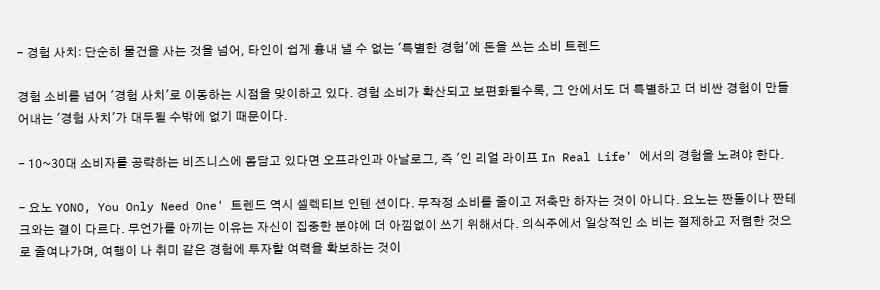- 경험 사치: 단순히 물건을 사는 것을 넘어, 타인이 쉽게 흉내 낼 수 없는 '특별한 경험'에 돈을 쓰는 소비 트렌드

경험 소비를 넘어 '경험 사치'로 이동하는 시점을 맞이하고 있다. 경험 소비가 확산되고 보편화될수록, 그 안에서도 더 특별하고 더 비싼 경험이 만들어내는 '경험 사치'가 대두될 수밖에 없기 때문이다.

- 10~30대 소비자를 공략하는 비즈니스에 몸담고 있다면 오프라인과 아날로그, 즉 '인 리얼 라이프 In Real Life' 에서의 경험을 노려야 한다.

- 요노 YONO, You Only Need One' 트렌드 역시 셀렉티브 인텐 션이다. 무작정 소비를 줄이고 저축만 하자는 것이 아니다. 요노는 짠돌이나 짠테크와는 결이 다르다. 무언가를 아끼는 이유는 자신이 집중한 분야에 더 아낌없이 쓰기 위해서다. 의식주에서 일상적인 소 비는 절제하고 저렴한 것으로 줄여나가며, 여행이 나 취미 같은 경험에 투자할 여력을 확보하는 것이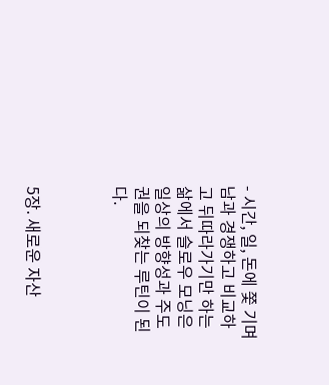- 시간, 일, 돈에 쫓 기며 남과 경쟁하고 비교하고 뒤따라가기만 하는 삶에서 슬로우 모닝은 일상의 방향성과 주도권을 되찾는 루틴이 된다.



5장. 새로운 자산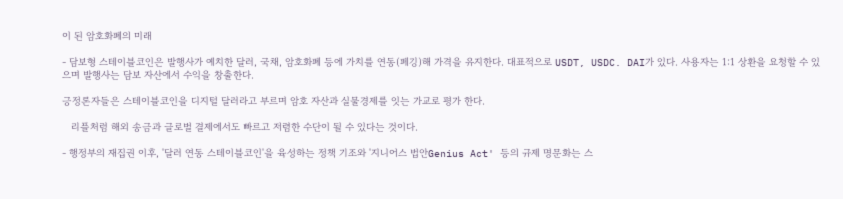이 된 암호화폐의 미래

- 담보형 스테이블코인은 발행사가 예치한 달러, 국채, 암호화폐 등에 가치를 연동(페깅)해 가격을 유지한다. 대표적으로 USDT, USDC. DAI가 있다. 사용자는 1:1 상환을 요청할 수 있으며 발행사는 담보 자산에서 수익을 창출한다.

긍정론자들은 스테이블코인을 디지털 달러라고 부르며 암호 자산과 실물경제를 잇는 가교로 평가 한다.

   리플처럼 해외 송금과 글로벌 결제에서도 빠르고 저렴한 수단이 될 수 있다는 것이다.

- 행정부의 재집권 이후, '달러 연동 스테이블코인'을 육성하는 정책 기조와 '지니어스 법안Genius Act' 등의 규제 명문화는 스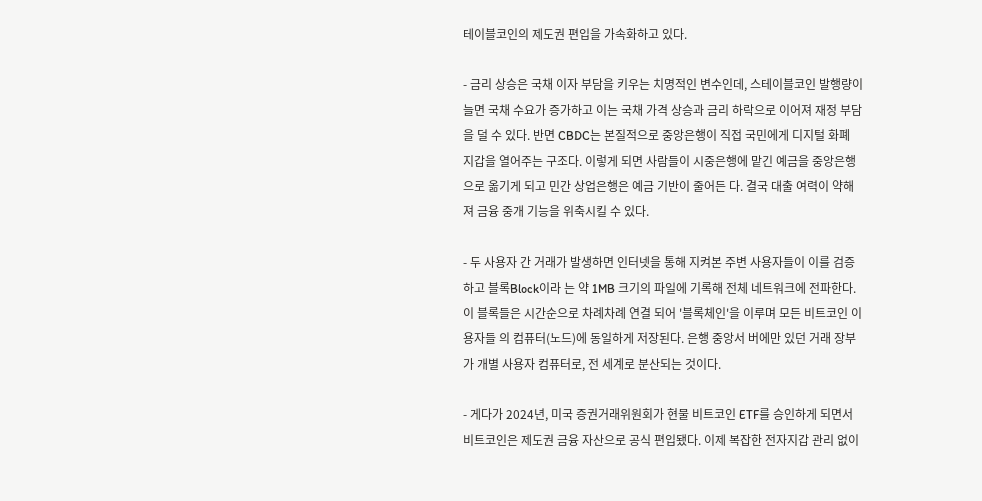테이블코인의 제도권 편입을 가속화하고 있다.

- 금리 상승은 국채 이자 부담을 키우는 치명적인 변수인데, 스테이블코인 발행량이 늘면 국채 수요가 증가하고 이는 국채 가격 상승과 금리 하락으로 이어져 재정 부담을 덜 수 있다. 반면 CBDC는 본질적으로 중앙은행이 직접 국민에게 디지털 화폐 지갑을 열어주는 구조다. 이렇게 되면 사람들이 시중은행에 맡긴 예금을 중앙은행으로 옮기게 되고 민간 상업은행은 예금 기반이 줄어든 다. 결국 대출 여력이 약해져 금융 중개 기능을 위축시킬 수 있다.

- 두 사용자 간 거래가 발생하면 인터넷을 통해 지켜본 주변 사용자들이 이를 검증하고 블록Block이라 는 약 1MB 크기의 파일에 기록해 전체 네트워크에 전파한다. 이 블록들은 시간순으로 차례차례 연결 되어 '블록체인'을 이루며 모든 비트코인 이용자들 의 컴퓨터(노드)에 동일하게 저장된다. 은행 중앙서 버에만 있던 거래 장부가 개별 사용자 컴퓨터로, 전 세계로 분산되는 것이다.

- 게다가 2024년, 미국 증권거래위원회가 현물 비트코인 ETF를 승인하게 되면서 비트코인은 제도권 금융 자산으로 공식 편입됐다. 이제 복잡한 전자지갑 관리 없이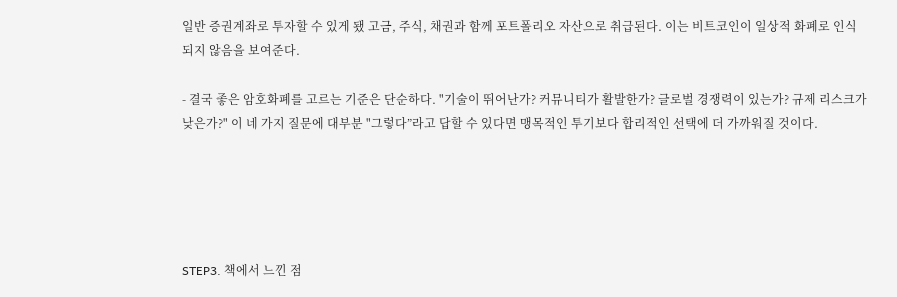일반 증권계좌로 투자할 수 있게 됐 고금, 주식, 채권과 함께 포트폴리오 자산으로 취급된다. 이는 비트코인이 일상적 화폐로 인식되지 않음을 보여준다.

- 결국 좋은 암호화폐를 고르는 기준은 단순하다. "기술이 뛰어난가? 커뮤니티가 활발한가? 글로벌 경쟁력이 있는가? 규제 리스크가 낮은가?" 이 네 가지 질문에 대부분 "그렇다”라고 답할 수 있다면 맹목적인 투기보다 합리적인 선택에 더 가까워질 것이다.





STEP3. 책에서 느낀 점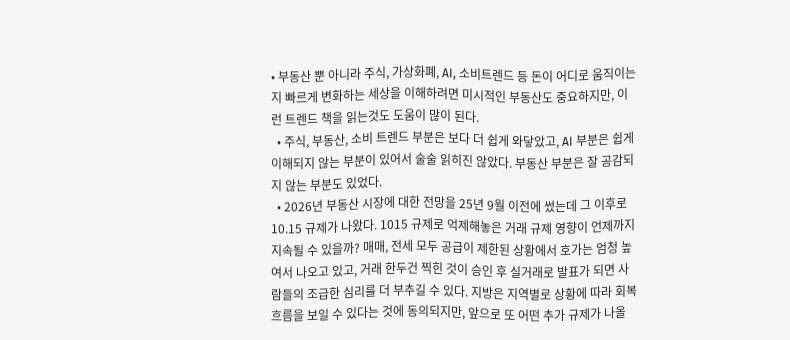• 부동산 뿐 아니라 주식, 가상화폐, AI, 소비트렌드 등 돈이 어디로 움직이는지 빠르게 변화하는 세상을 이해하려면 미시적인 부동산도 중요하지만, 이런 트렌드 책을 읽는것도 도움이 많이 된다.
  • 주식, 부동산, 소비 트렌드 부분은 보다 더 쉽게 와닿았고, AI 부분은 쉽게 이해되지 않는 부분이 있어서 술술 읽히진 않았다. 부동산 부분은 잘 공감되지 않는 부분도 있었다.
  • 2026년 부동산 시장에 대한 전망을 25년 9월 이전에 썼는데 그 이후로 10.15 규제가 나왔다. 1015 규제로 억제해놓은 거래 규제 영향이 언제까지 지속될 수 있을까? 매매, 전세 모두 공급이 제한된 상황에서 호가는 엄청 높여서 나오고 있고, 거래 한두건 찍힌 것이 승인 후 실거래로 발표가 되면 사람들의 조급한 심리를 더 부추길 수 있다. 지방은 지역별로 상황에 따라 회복 흐름을 보일 수 있다는 것에 동의되지만, 앞으로 또 어떤 추가 규제가 나올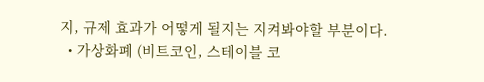지, 규제 효과가 어떻게 될지는 지켜봐야할 부분이다.
  • 가상화폐 (비트코인, 스테이블 코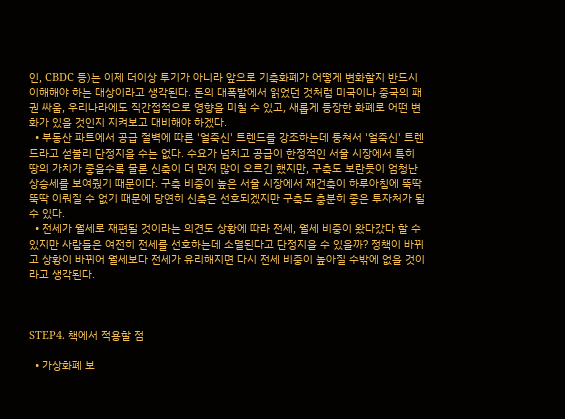인, CBDC 등)는 이제 더이상 투기가 아니라 앞으로 기축화폐가 어떻게 변화할지 반드시 이해해야 하는 대상이라고 생각된다. 돈의 대폭발에서 읽었던 것처럼 미국이나 중국의 패권 싸움, 우리나라에도 직간접적으로 영향을 미칠 수 있고, 새롭게 등장한 화폐로 어떤 변화가 있을 것인지 지켜보고 대비해야 하겠다.
  • 부동산 파트에서 공급 절벽에 따른 '얼죽신' 트렌드를 강조하는데 퉁쳐서 '얼죽신' 트렌드라고 섣불리 단정지을 수는 없다. 수요가 넘치고 공급이 한정적인 서울 시장에서 특히 땅의 가치가 좋을수록 물론 신축이 더 먼저 많이 오르긴 했지만, 구축도 보란듯이 엄청난 상승세를 보여줬기 때문이다. 구축 비중이 높은 서울 시장에서 재건축이 하루아침에 뚝딱뚝딱 이뤄질 수 없기 때문에 당연히 신축은 선호되겠지만 구축도 충분히 좋은 투자처가 될 수 있다.
  • 전세가 월세로 재편될 것이라는 의견도 상황에 따라 전세, 월세 비중이 왔다갔다 할 수 있지만 사람들은 여전히 전세를 선호하는데 소멸된다고 단정지을 수 있을까? 정책이 바뀌고 상황이 바뀌어 월세보다 전세가 유리해지면 다시 전세 비중이 높아질 수밖에 없을 것이라고 생각된다.



STEP4. 책에서 적용할 점

  • 가상화폐 보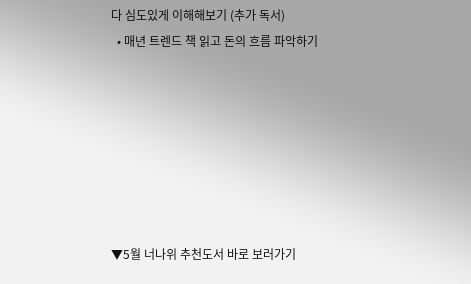다 심도있게 이해해보기 (추가 독서)
  • 매년 트렌드 책 읽고 돈의 흐름 파악하기







▼5월 너나위 추천도서 바로 보러가기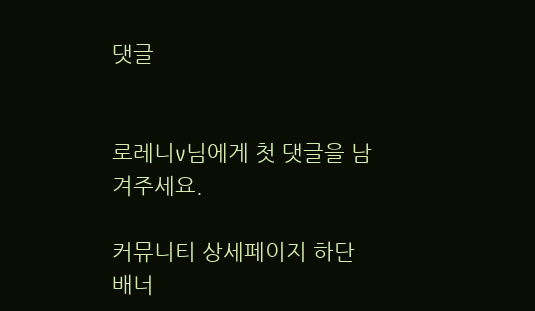댓글


로레니v님에게 첫 댓글을 남겨주세요.

커뮤니티 상세페이지 하단 배너